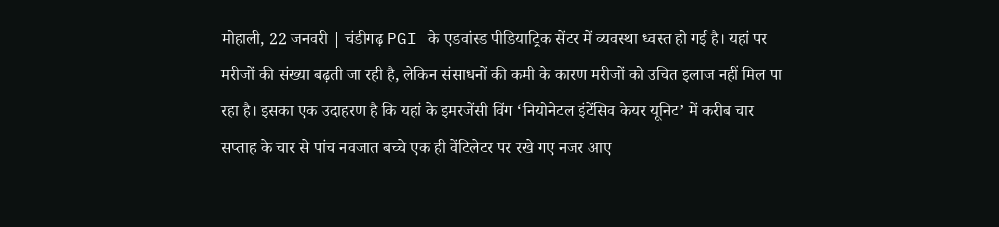मोहाली, 22 जनवरी | चंडीगढ़ PGI के एडवांस्ड पीडियाट्रिक सेंटर में व्यवस्था ध्वस्त हो गई है। यहां पर मरीजों की संख्या बढ़ती जा रही है, लेकिन संसाधनों की कमी के कारण मरीजों को उचित इलाज नहीं मिल पा रहा है। इसका एक उदाहरण है कि यहां के इमरजेंसी विंग ‘नियोनेटल इंटेंसिव केयर यूनिट’ में करीब चार सप्ताह के चार से पांच नवजात बच्चे एक ही वेंटिलेटर पर रखे गए नजर आए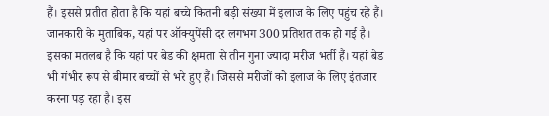हैं। इससे प्रतीत होता है कि यहां बच्चे कितनी बड़ी संख्या में इलाज के लिए पहुंच रहे हैं।
जानकारी के मुताबिक, यहां पर ऑक्युपेंसी दर लगभग 300 प्रतिशत तक हो गई है। इसका मतलब है कि यहां पर बेड की क्षमता से तीन गुना ज्यादा मरीज भर्ती हैं। यहां बेड भी गंभीर रूप से बीमार बच्चों से भरे हुए हैं। जिससे मरीजों को इलाज के लिए इंतजार करना पड़ रहा है। इस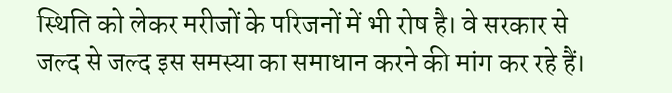स्थिति को लेकर मरीजों के परिजनों में भी रोष है। वे सरकार से जल्द से जल्द इस समस्या का समाधान करने की मांग कर रहे हैं।